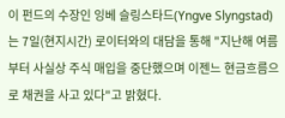이 펀드의 수장인 잉베 슬링스타드(Yngve Slyngstad)는 7일(현지시간) 로이터와의 대담을 통해 "지난해 여름부터 사실상 주식 매입을 중단했으며 이젠느 현금흐름으로 채권을 사고 있다"고 밝혔다.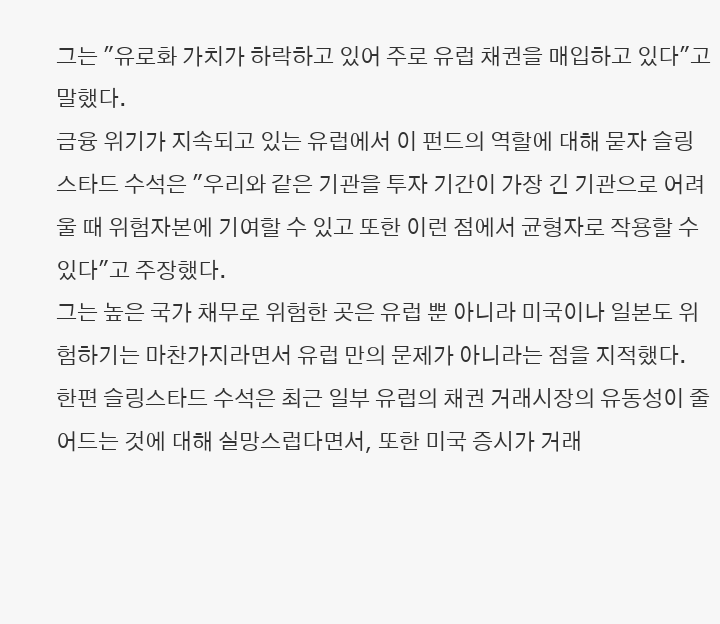그는 "유로화 가치가 하락하고 있어 주로 유럽 채권을 매입하고 있다"고 말했다.
금융 위기가 지속되고 있는 유럽에서 이 펀드의 역할에 대해 묻자 슬링스타드 수석은 "우리와 같은 기관을 투자 기간이 가장 긴 기관으로 어려울 때 위험자본에 기여할 수 있고 또한 이런 점에서 균형자로 작용할 수 있다"고 주장했다.
그는 높은 국가 채무로 위험한 곳은 유럽 뿐 아니라 미국이나 일본도 위험하기는 마찬가지라면서 유럽 만의 문제가 아니라는 점을 지적했다.
한편 슬링스타드 수석은 최근 일부 유럽의 채권 거래시장의 유동성이 줄어드는 것에 대해 실망스럽다면서, 또한 미국 증시가 거래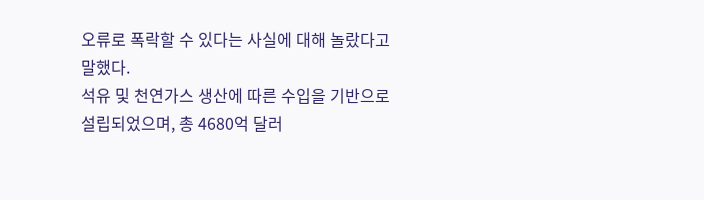오류로 폭락할 수 있다는 사실에 대해 놀랐다고 말했다.
석유 및 천연가스 생산에 따른 수입을 기반으로 설립되었으며, 총 4680억 달러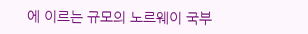에 이르는 규모의 노르웨이 국부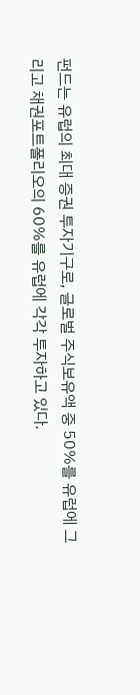펀드는 유럽의 최대 증권 투자기구로, 글로벌 주식보유액 중 50%를 유럽에 그리고 채권포트폴리오의 60%를 유럽에 각각 투자하고 있다.